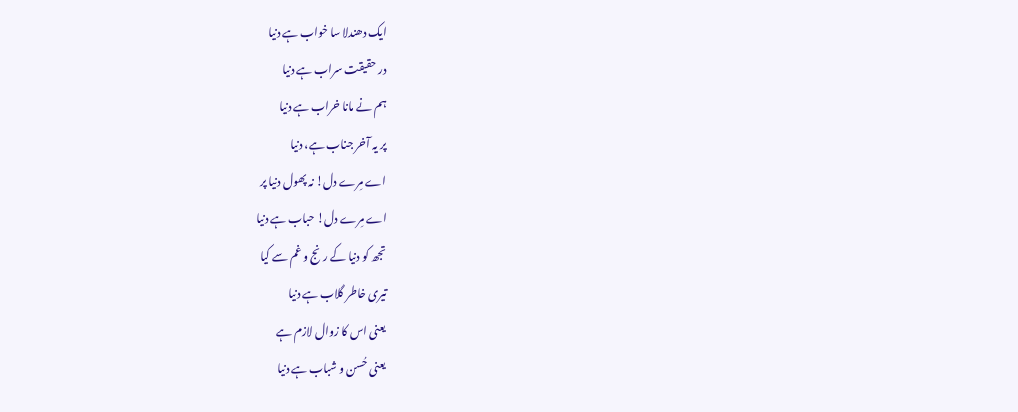ایک دھندلا سا خواب ہے دنیا
در حقیقت سراب ہے دنیا
ہم نے مانا خراب ہے دنیا
پر یہ آخر جناب ہے، دنیا
اے مِرے دل! نہ پھول دنیا پر
اے مِرے دل! حباب ہے دنیا
تجھ کو دنیا کے رنج و غم سے کیا
تیری خاطر گلاب ہے دنیا
یعنی اس کا زوال لازم ہے
یعنی حُسن و شباب ہے دنیا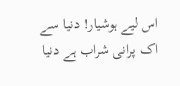اس لیے ہوشیار! دنیا سے
اک پرانی شراب ہے دنیا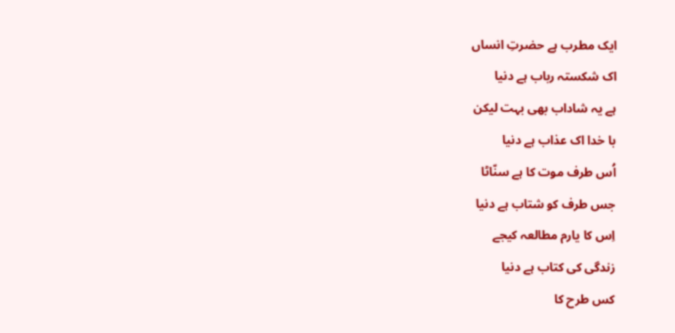ایک مطرب ہے حضرتِ انساں
اک شکستہ رباب ہے دنیا
ہے یہ شاداب بھی بہت لیکن
با خدا اک عذاب ہے دنیا
اُس طرف موت کا ہے سنّاٹا
جس طرف کو شتاب ہے دنیا
اِس کا یارم مطالعہ کیجے
زندگی کی کتاب ہے دنیا
کس طرح کا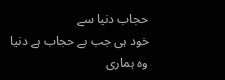حجاب دنیا سے
خود ہی جب بے حجاب ہے دنیا
وہ ہماری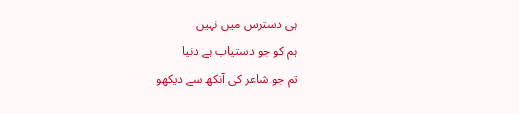ہی دسترس میں نہیں
ہم کو جو دستیاب ہے دنیا
تم جو شاعر کی آنکھ سے دیکھو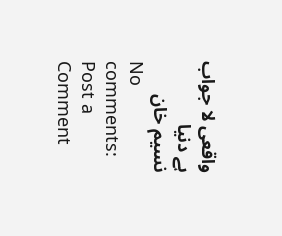واقعی لا جواب ہے دنیا
نسیم خان
No comments:
Post a Comment